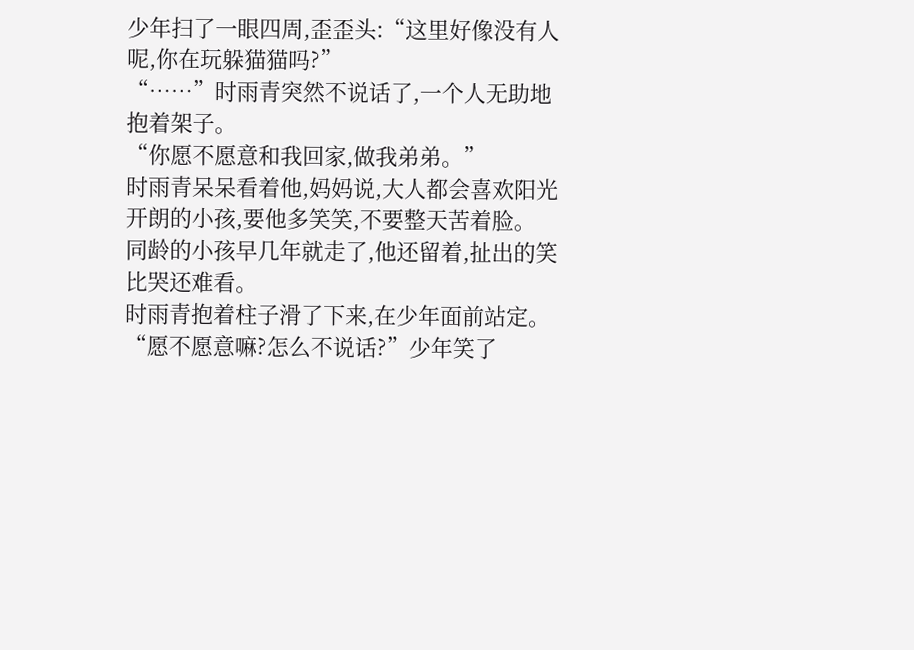少年扫了一眼四周,歪歪头:“这里好像没有人呢,你在玩躲猫猫吗?”
“……”时雨青突然不说话了,一个人无助地抱着架子。
“你愿不愿意和我回家,做我弟弟。”
时雨青呆呆看着他,妈妈说,大人都会喜欢阳光开朗的小孩,要他多笑笑,不要整天苦着脸。
同龄的小孩早几年就走了,他还留着,扯出的笑比哭还难看。
时雨青抱着柱子滑了下来,在少年面前站定。
“愿不愿意嘛?怎么不说话?”少年笑了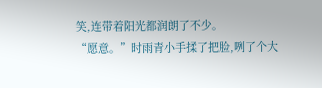笑,连带着阳光都润朗了不少。
“愿意。”时雨青小手揉了把脸,咧了个大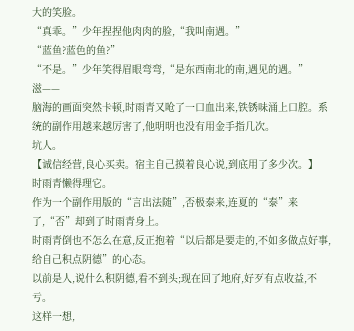大的笑脸。
“真乖。”少年捏捏他肉肉的脸,“我叫南遇。”
“蓝鱼?蓝色的鱼?”
“不是。”少年笑得眉眼弯弯,“是东西南北的南,遇见的遇。”
滋——
脑海的画面突然卡顿,时雨青又呛了一口血出来,铁锈味涌上口腔。系统的副作用越来越厉害了,他明明也没有用金手指几次。
坑人。
【诚信经营,良心买卖。宿主自己摸着良心说,到底用了多少次。】
时雨青懒得理它。
作为一个副作用版的“言出法随”,否极泰来,连夏的“泰”来了,“否”却到了时雨青身上。
时雨青倒也不怎么在意,反正抱着“以后都是要走的,不如多做点好事,给自己积点阴德”的心态。
以前是人,说什么积阴德,看不到头;现在回了地府,好歹有点收益,不亏。
这样一想,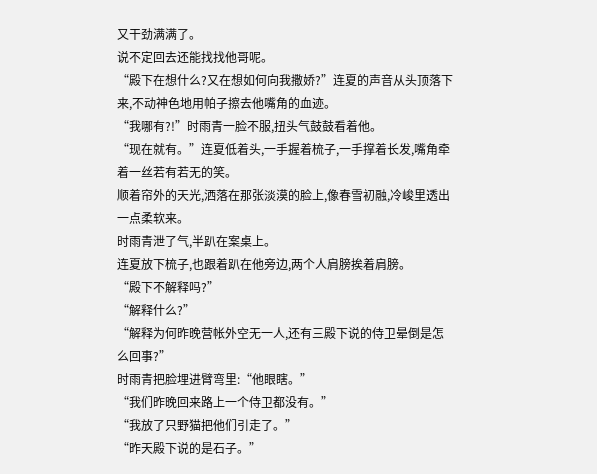又干劲满满了。
说不定回去还能找找他哥呢。
“殿下在想什么?又在想如何向我撒娇?”连夏的声音从头顶落下来,不动神色地用帕子擦去他嘴角的血迹。
“我哪有?!”时雨青一脸不服,扭头气鼓鼓看着他。
“现在就有。”连夏低着头,一手握着梳子,一手撑着长发,嘴角牵着一丝若有若无的笑。
顺着帘外的天光,洒落在那张淡漠的脸上,像春雪初融,冷峻里透出一点柔软来。
时雨青泄了气,半趴在案桌上。
连夏放下梳子,也跟着趴在他旁边,两个人肩膀挨着肩膀。
“殿下不解释吗?”
“解释什么?”
“解释为何昨晚营帐外空无一人,还有三殿下说的侍卫晕倒是怎么回事?”
时雨青把脸埋进臂弯里:“他眼瞎。”
“我们昨晚回来路上一个侍卫都没有。”
“我放了只野猫把他们引走了。”
“昨天殿下说的是石子。”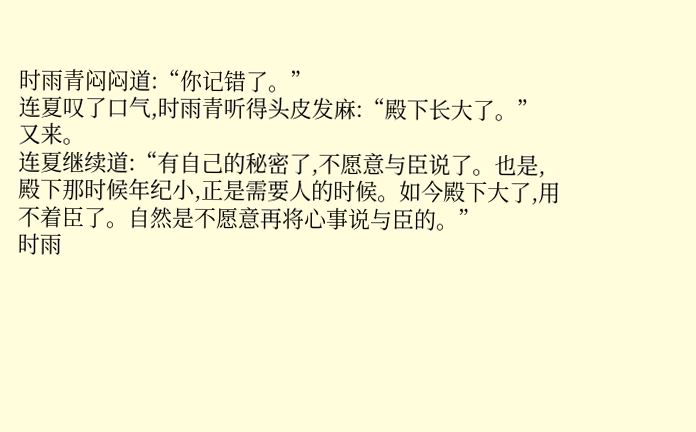时雨青闷闷道:“你记错了。”
连夏叹了口气,时雨青听得头皮发麻:“殿下长大了。”
又来。
连夏继续道:“有自己的秘密了,不愿意与臣说了。也是,殿下那时候年纪小,正是需要人的时候。如今殿下大了,用不着臣了。自然是不愿意再将心事说与臣的。”
时雨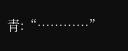青:“…………”